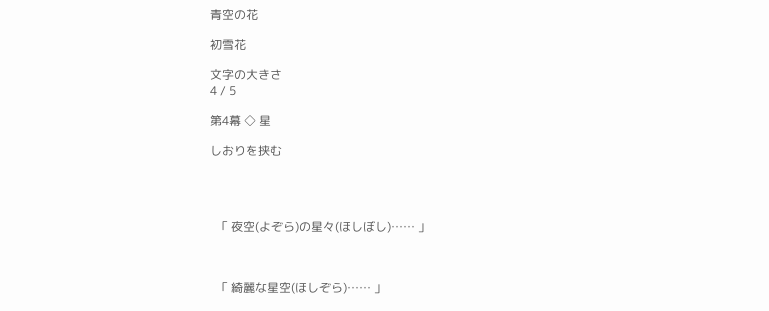青空の花

初雪花

文字の大きさ
4 / 5

第4幕 ◇ 星

しおりを挟む




  「 夜空(よぞら)の星々(ほしぼし)…… 」



  「 綺麗な星空(ほしぞら)…… 」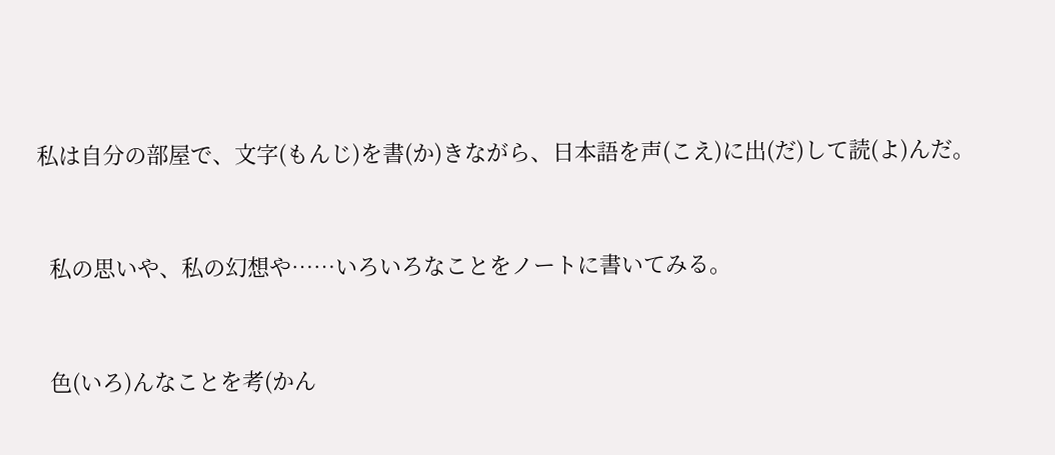私は自分の部屋で、文字(もんじ)を書(か)きながら、日本語を声(こえ)に出(だ)して読(よ)んだ。



  私の思いや、私の幻想や……いろいろなことをノートに書いてみる。



  色(いろ)んなことを考(かん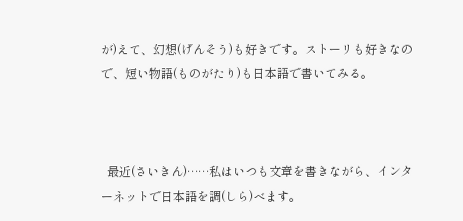が)えて、幻想(げんそう)も好きです。ストーリも好きなので、短い物語(ものがたり)も日本語で書いてみる。



  最近(さいきん)……私はいつも文章を書きながら、インターネットで日本語を調(しら)べます。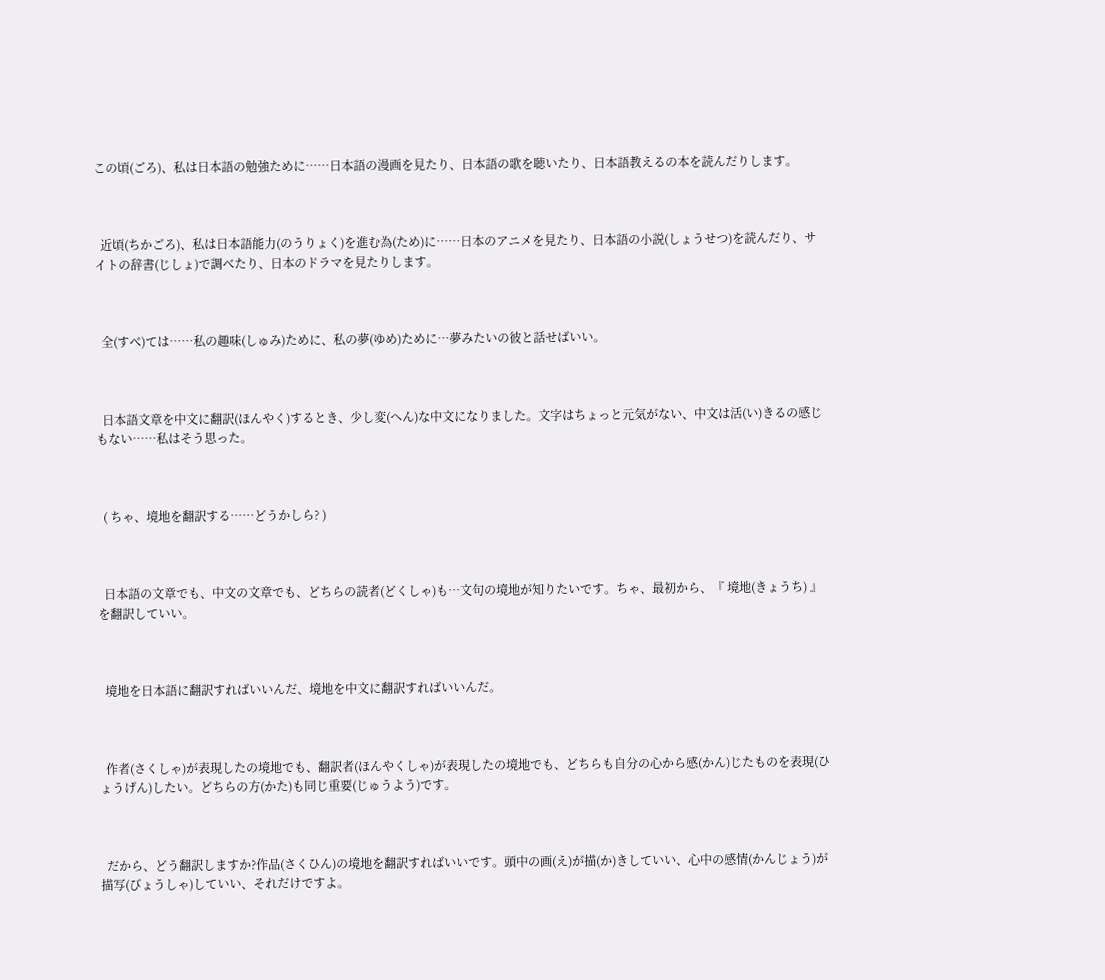この頃(ごろ)、私は日本語の勉強ために……日本語の漫画を見たり、日本語の歌を聴いたり、日本語教えるの本を読んだりします。



  近頃(ちかごろ)、私は日本語能力(のうりょく)を進む為(ため)に……日本のアニメを見たり、日本語の小説(しょうせつ)を読んだり、サイトの辞書(じしょ)で調べたり、日本のドラマを見たりします。



  全(すべ)ては……私の趣味(しゅみ)ために、私の夢(ゆめ)ために…夢みたいの彼と話せばいい。



  日本語文章を中文に翻訳(ほんやく)するとき、少し変(へん)な中文になりました。文字はちょっと元気がない、中文は活(い)きるの感じもない……私はそう思った。



  ( ちゃ、境地を翻訳する……どうかしら? )



  日本語の文章でも、中文の文章でも、どちらの読者(どくしゃ)も…文句の境地が知りたいです。ちゃ、最初から、『 境地(きょうち) 』を翻訳していい。



  境地を日本語に翻訳すればいいんだ、境地を中文に翻訳すればいいんだ。



  作者(さくしゃ)が表現したの境地でも、翻訳者(ほんやくしゃ)が表現したの境地でも、どちらも自分の心から感(かん)じたものを表現(ひょうげん)したい。どちらの方(かた)も同じ重要(じゅうよう)です。



  だから、どう翻訳しますか?作品(さくひん)の境地を翻訳すればいいです。頭中の画(え)が描(か)きしていい、心中の感情(かんじょう)が描写(びょうしゃ)していい、それだけですよ。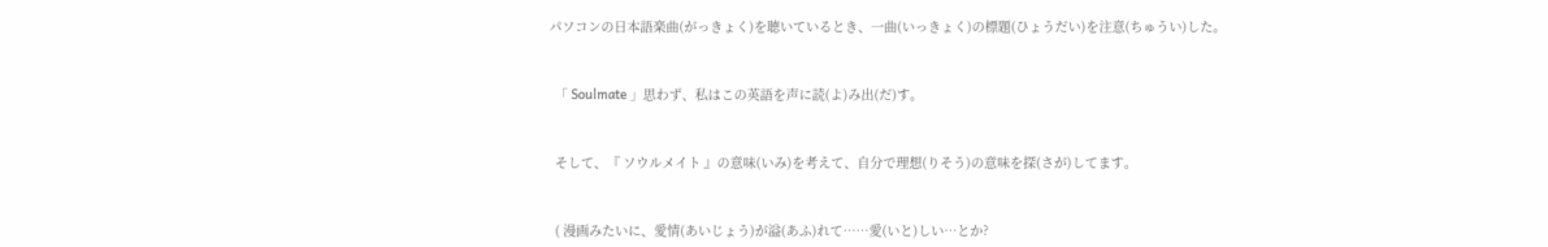パソコンの日本語楽曲(がっきょく)を聴いているとき、一曲(いっきょく)の標題(ひょうだい)を注意(ちゅうい)した。



  「 Soulmate 」思わず、私はこの英語を声に読(よ)み出(だ)す。



  そして、『 ソウルメイト 』の意味(いみ)を考えて、自分で理想(りそう)の意味を探(さが)してます。



  ( 漫画みたいに、愛情(あいじょう)が溢(あふ)れて……愛(いと)しい…とか?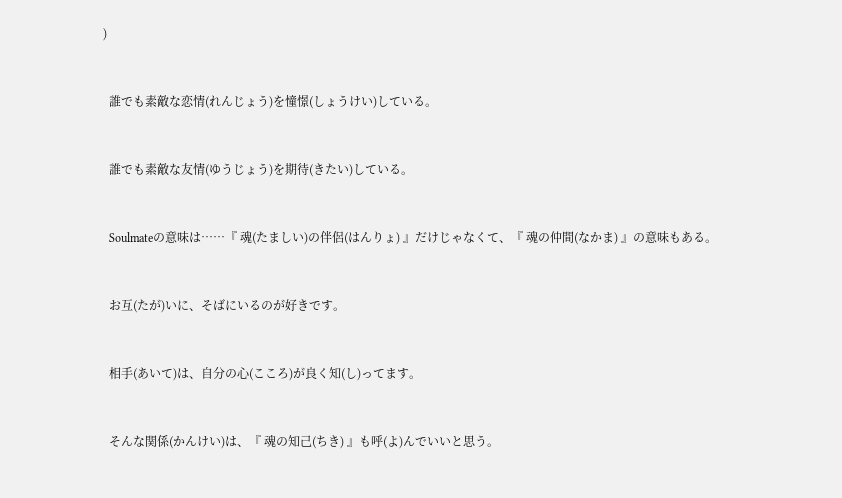)



  誰でも素敵な恋情(れんじょう)を憧憬(しょうけい)している。



  誰でも素敵な友情(ゆうじょう)を期待(きたい)している。



  Soulmateの意味は……『 魂(たましい)の伴侶(はんりょ) 』だけじゃなくて、『 魂の仲間(なかま) 』の意味もある。



  お互(たが)いに、そばにいるのが好きです。



  相手(あいて)は、自分の心(こころ)が良く知(し)ってます。



  そんな関係(かんけい)は、『 魂の知己(ちき) 』も呼(よ)んでいいと思う。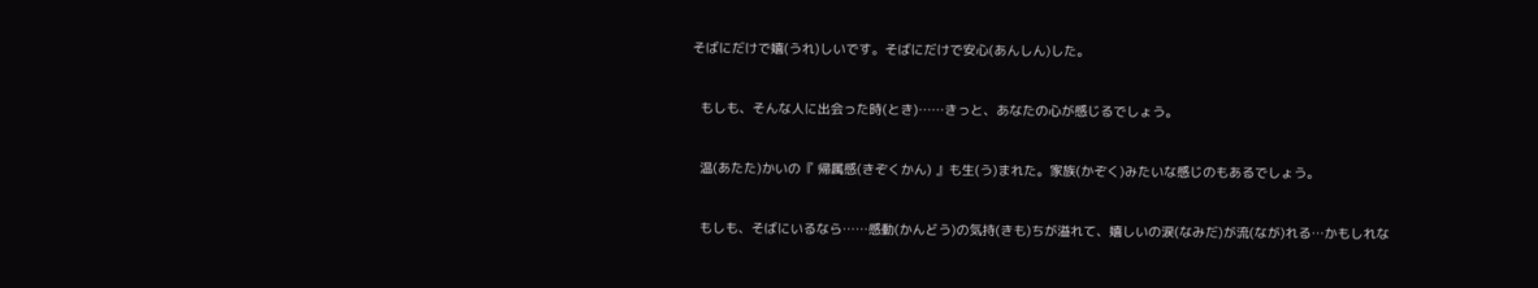そばにだけで嬉(うれ)しいです。そばにだけで安心(あんしん)した。



  もしも、そんな人に出会った時(とき)……きっと、あなたの心が感じるでしょう。



  温(あたた)かいの『 帰属感(きぞくかん) 』も生(う)まれた。家族(かぞく)みたいな感じのもあるでしょう。



  もしも、そばにいるなら……感動(かんどう)の気持(きも)ちが溢れて、嬉しいの涙(なみだ)が流(なが)れる…かもしれな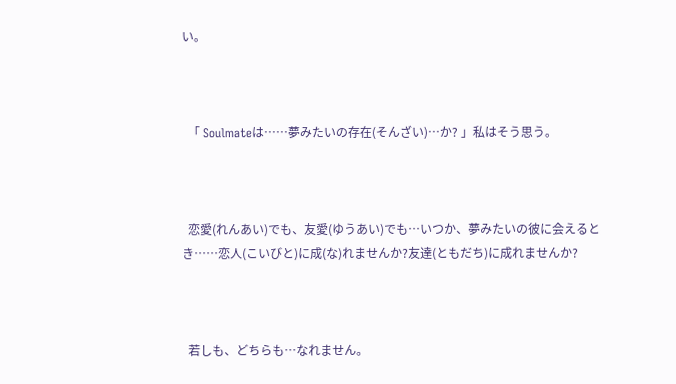い。



  「 Soulmateは……夢みたいの存在(そんざい)…か? 」私はそう思う。



  恋愛(れんあい)でも、友愛(ゆうあい)でも…いつか、夢みたいの彼に会えるとき……恋人(こいびと)に成(な)れませんか?友達(ともだち)に成れませんか?



  若しも、どちらも…なれません。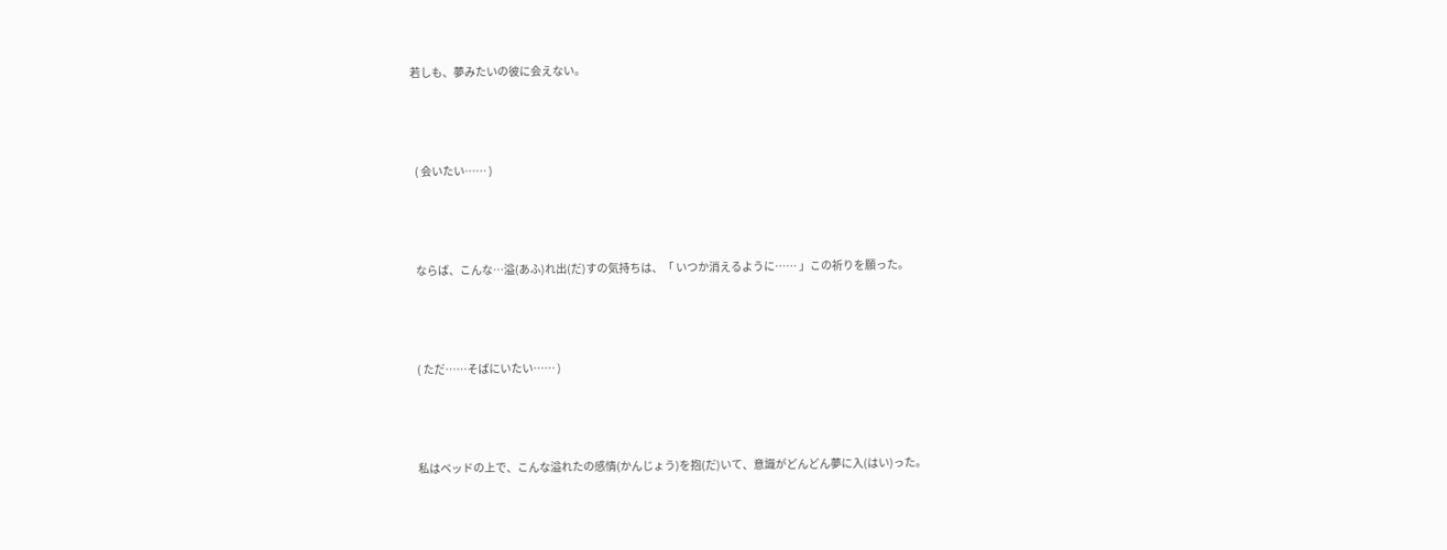若しも、夢みたいの彼に会えない。



  ( 会いたい…… )



  ならば、こんな…溢(あふ)れ出(だ)すの気持ちは、「 いつか消えるように…… 」この祈りを願った。



  ( ただ……そばにいたい…… )



  私はベッドの上で、こんな溢れたの感情(かんじょう)を抱(だ)いて、意識がどんどん夢に入(はい)った。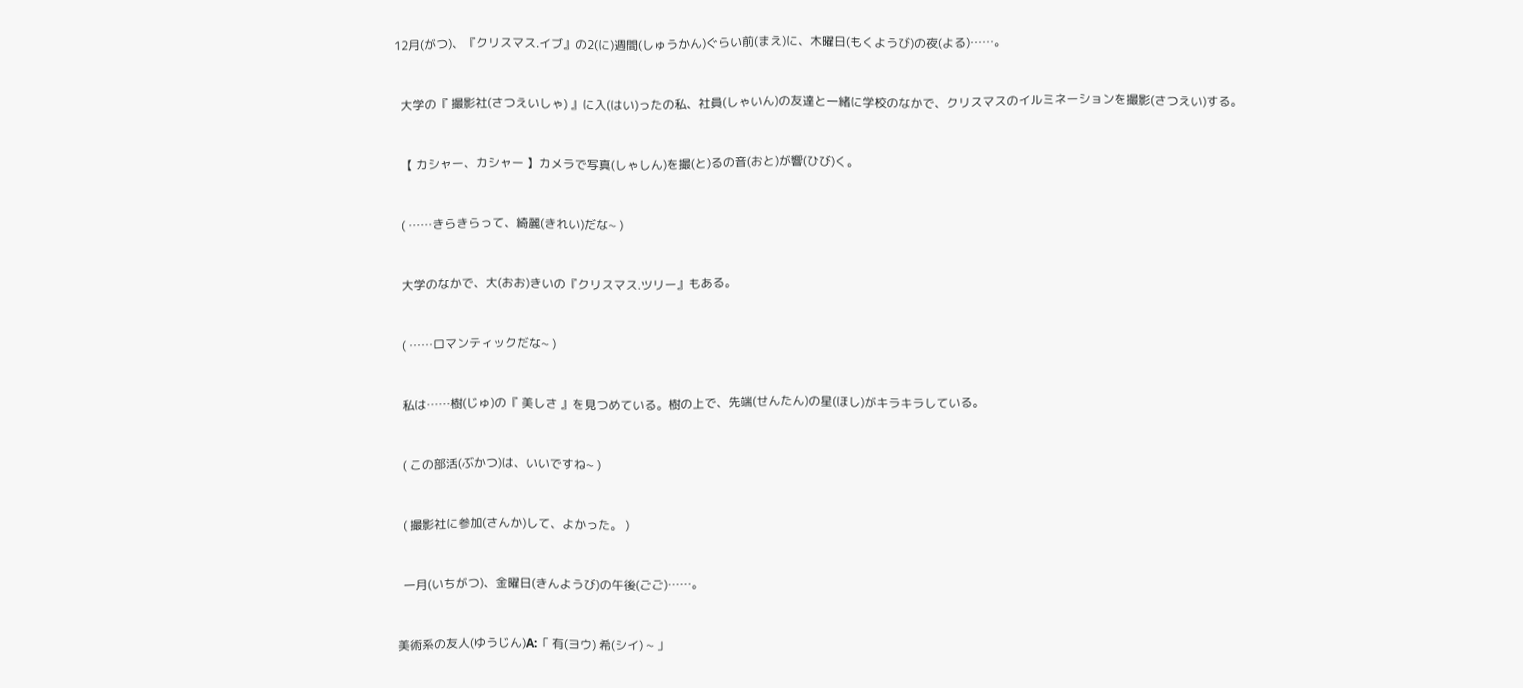12月(がつ)、『クリスマス.イブ』の2(に)週間(しゅうかん)ぐらい前(まえ)に、木曜日(もくようび)の夜(よる)……。



  大学の『 撮影社(さつえいしゃ) 』に入(はい)ったの私、社員(しゃいん)の友達と一緒に学校のなかで、クリスマスのイルミネーションを撮影(さつえい)する。



  【 カシャー、カシャー 】カメラで写真(しゃしん)を撮(と)るの音(おと)が響(ひび)く。



  ( ……きらきらって、綺麗(きれい)だな~ )



  大学のなかで、大(おお)きいの『クリスマス.ツリー』もある。



  ( ……ロマンティックだな~ )



  私は……樹(じゅ)の『 美しさ 』を見つめている。樹の上で、先端(せんたん)の星(ほし)がキラキラしている。



  ( この部活(ぶかつ)は、いいですね~ )



  ( 撮影社に参加(さんか)して、よかった。 )



  一月(いちがつ)、金曜日(きんようび)の午後(ごご)……。



美術系の友人(ゆうじん)A:「 有(ヨウ) 希(シイ) ~ 」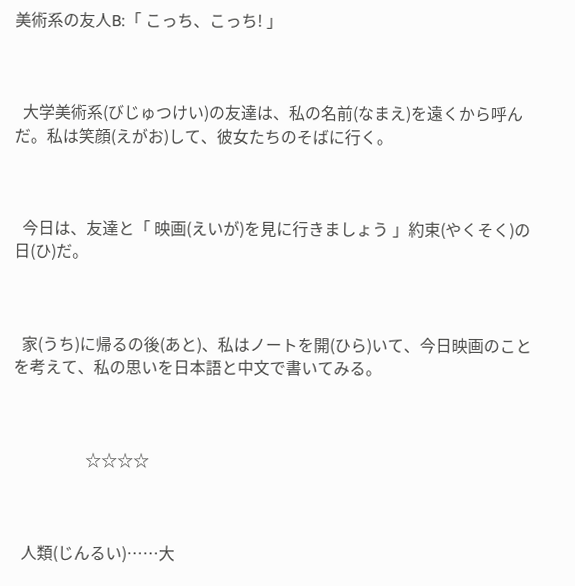美術系の友人B:「 こっち、こっち! 」



  大学美術系(びじゅつけい)の友達は、私の名前(なまえ)を遠くから呼んだ。私は笑顔(えがお)して、彼女たちのそばに行く。



  今日は、友達と「 映画(えいが)を見に行きましょう 」約束(やくそく)の日(ひ)だ。



  家(うち)に帰るの後(あと)、私はノートを開(ひら)いて、今日映画のことを考えて、私の思いを日本語と中文で書いてみる。



                  ☆☆☆☆



  人類(じんるい)……大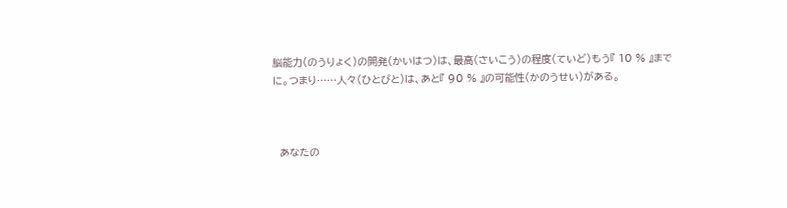脳能力(のうりょく)の開発(かいはつ)は、最高(さいこう)の程度(ていど)もう『 10 % 』までに。つまり……人々(ひとびと)は、あと『 90 % 』の可能性(かのうせい)がある。



  あなたの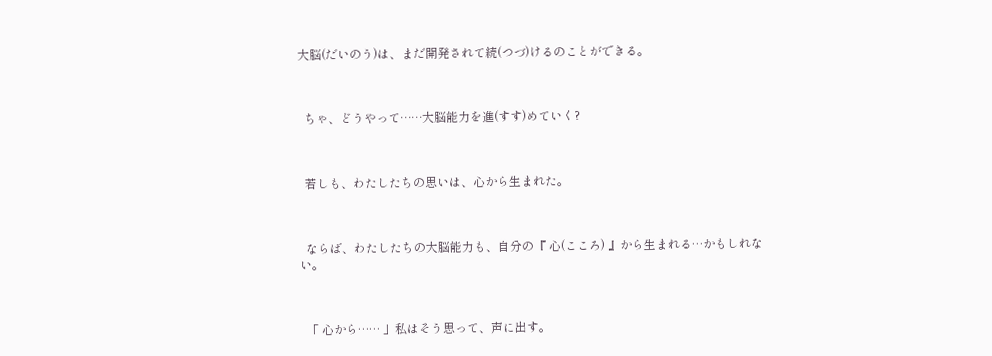大脳(だいのう)は、まだ開発されて続(つづ)けるのことができる。



  ちゃ、どうやって……大脳能力を進(すす)めていく?



  若しも、わたしたちの思いは、心から生まれた。



  ならば、わたしたちの大脳能力も、自分の『 心(こころ) 』から生まれる…かもしれない。



  「 心から…… 」私はそう思って、声に出す。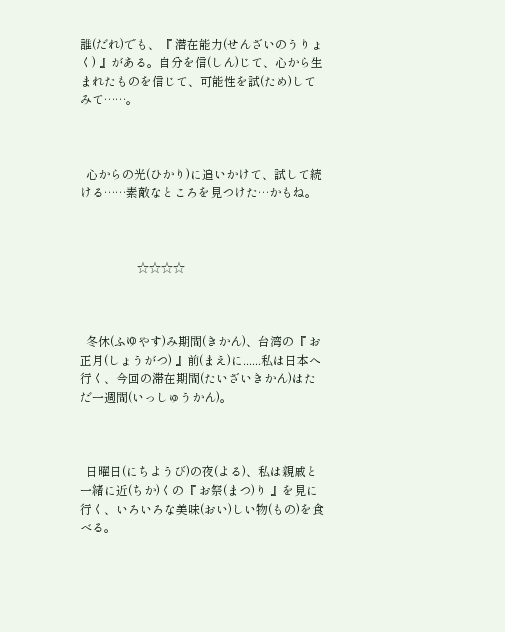誰(だれ)でも、『 潜在能力(せんざいのうりょく) 』がある。自分を信(しん)じて、心から生まれたものを信じて、可能性を試(ため)してみて……。



  心からの光(ひかり)に追いかけて、試して続ける……素敵なところを見つけた…かもね。



                   ☆☆☆☆



  冬休(ふゆやす)み期間(きかん)、台湾の『 お正月(しょうがつ) 』前(まえ)に......私は日本へ行く、今回の滞在期間(たいざいきかん)はただ一週間(いっしゅうかん)。



  日曜日(にちようび)の夜(よる)、私は親戚と一緒に近(ちか)くの『 お祭(まつ)り 』を見に行く、いろいろな美味(おい)しい物(もの)を食べる。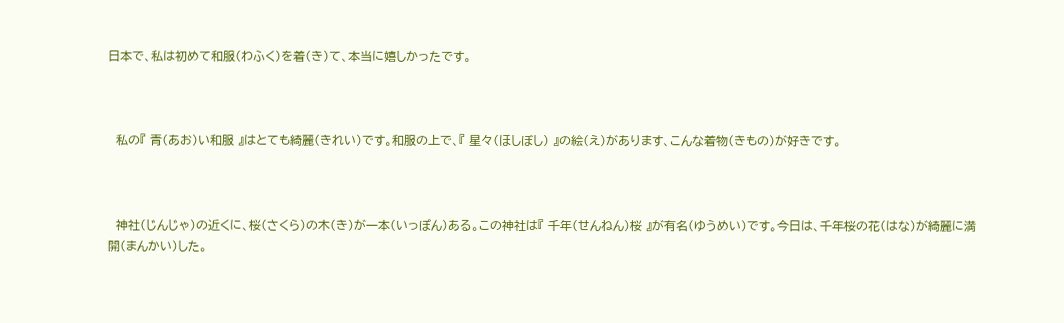日本で、私は初めて和服(わふく)を着(き)て、本当に嬉しかったです。



  私の『 青(あお)い和服 』はとても綺麗(きれい)です。和服の上で、『 星々(ほしぼし) 』の絵(え)があります、こんな着物(きもの)が好きです。



  神社(じんじゃ)の近くに、桜(さくら)の木(き)が一本(いっぽん)ある。この神社は『 千年(せんねん)桜 』が有名(ゆうめい)です。今日は、千年桜の花(はな)が綺麗に満開(まんかい)した。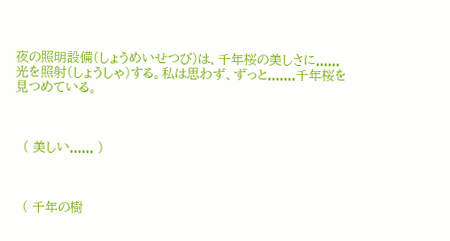夜の照明設備(しょうめいせつび)は、千年桜の美しさに......光を照射(しょうしゃ)する。私は思わず、ずっと.......千年桜を見つめている。



  ( 美しい...... )



  ( 千年の樹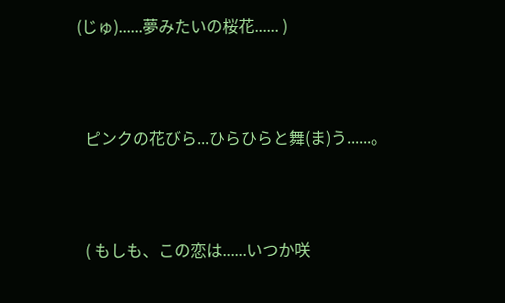(じゅ)......夢みたいの桜花...... )



  ピンクの花びら...ひらひらと舞(ま)う......。



  ( もしも、この恋は......いつか咲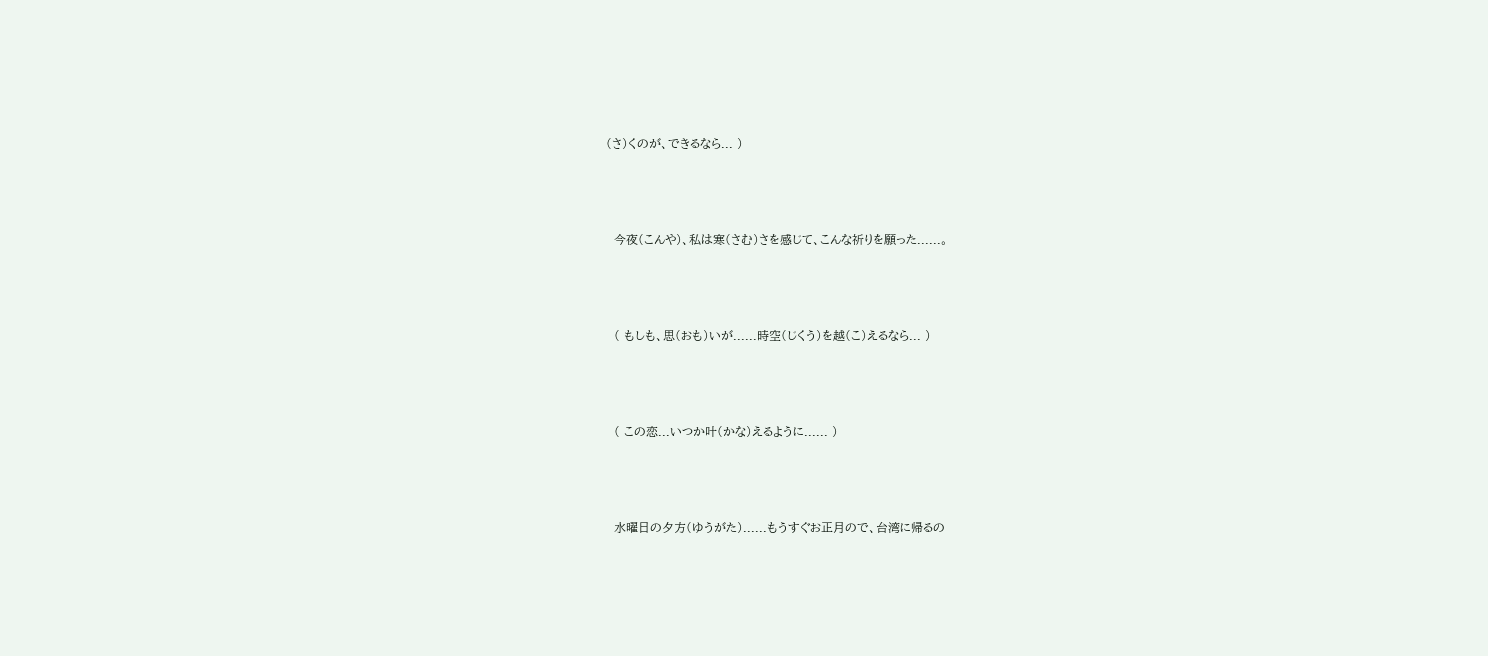(さ)くのが、できるなら... )



  今夜(こんや)、私は寒(さむ)さを感じて、こんな祈りを願った......。



  ( もしも、思(おも)いが......時空(じくう)を越(こ)えるなら... )



  ( この恋...いつか叶(かな)えるように...... )



  水曜日の夕方(ゆうがた)......もうすぐお正月ので、台湾に帰るの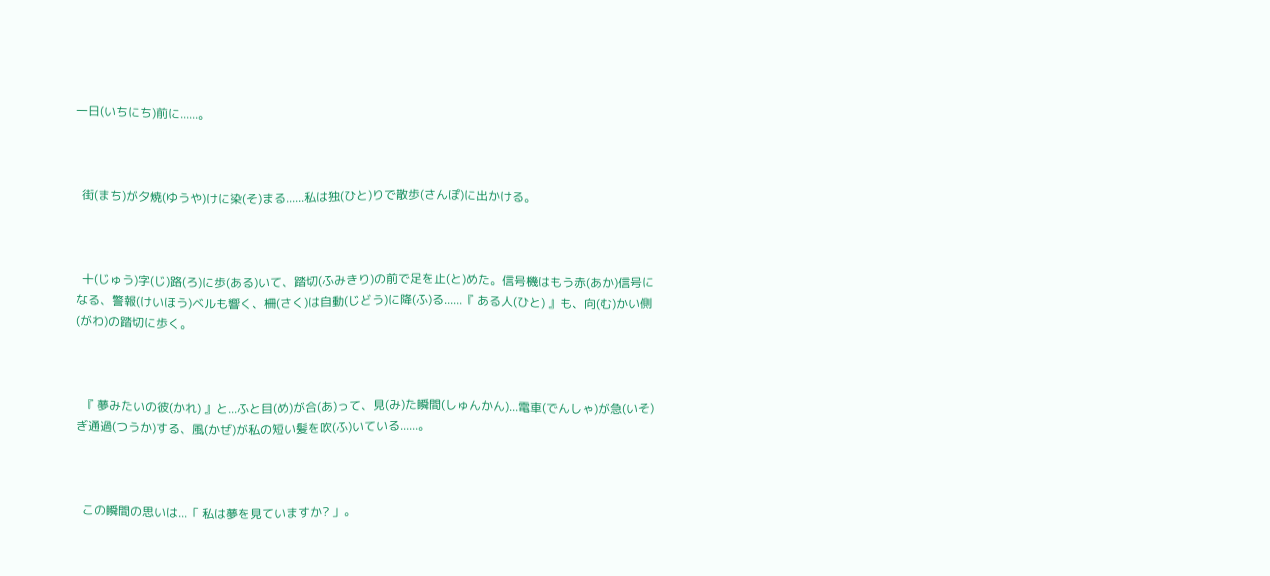一日(いちにち)前に......。



  街(まち)が夕焼(ゆうや)けに染(そ)まる......私は独(ひと)りで散歩(さんぽ)に出かける。



  十(じゅう)字(じ)路(ろ)に歩(ある)いて、踏切(ふみきり)の前で足を止(と)めた。信号機はもう赤(あか)信号になる、警報(けいほう)ベルも響く、柵(さく)は自動(じどう)に降(ふ)る......『 ある人(ひと) 』も、向(む)かい側(がわ)の踏切に歩く。



  『 夢みたいの彼(かれ) 』と...ふと目(め)が合(あ)って、見(み)た瞬間(しゅんかん)...電車(でんしゃ)が急(いそ)ぎ通過(つうか)する、風(かぜ)が私の短い髪を吹(ふ)いている......。



  この瞬間の思いは...「 私は夢を見ていますか? 」。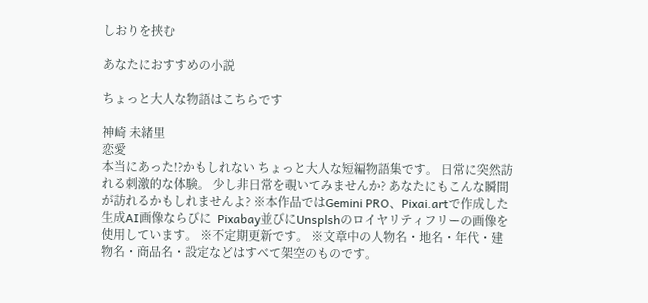しおりを挟む

あなたにおすすめの小説

ちょっと大人な物語はこちらです

神崎 未緒里
恋愛
本当にあった!?かもしれない ちょっと大人な短編物語集です。 日常に突然訪れる刺激的な体験。 少し非日常を覗いてみませんか? あなたにもこんな瞬間が訪れるかもしれませんよ? ※本作品ではGemini PRO、Pixai.artで作成した生成AI画像ならびに  Pixabay並びにUnsplshのロイヤリティフリーの画像を使用しています。 ※不定期更新です。 ※文章中の人物名・地名・年代・建物名・商品名・設定などはすべて架空のものです。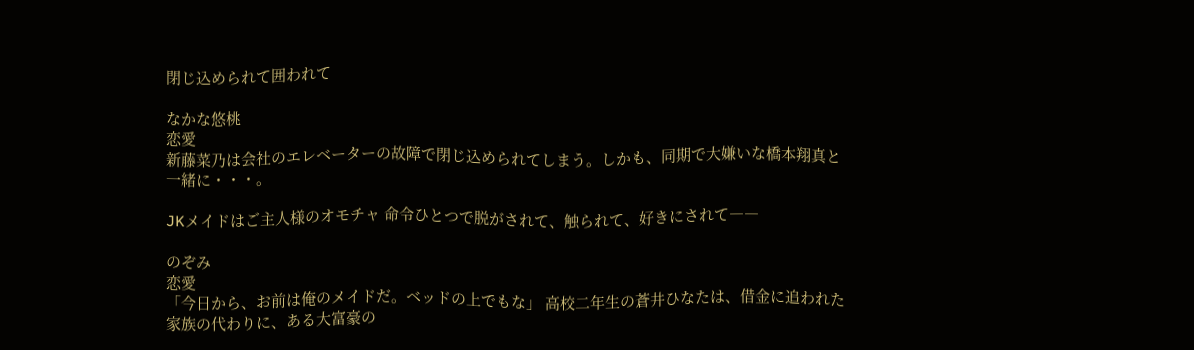閉じ込められて囲われて

なかな悠桃
恋愛
新藤菜乃は会社のエレベーターの故障で閉じ込められてしまう。しかも、同期で大嫌いな橋本翔真と一緒に・・・。

JKメイドはご主人様のオモチャ 命令ひとつで脱がされて、触られて、好きにされて――

のぞみ
恋愛
「今日から、お前は俺のメイドだ。ベッドの上でもな」 高校二年生の蒼井ひなたは、借金に追われた家族の代わりに、ある大富豪の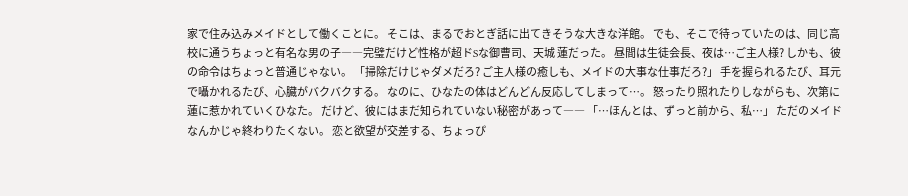家で住み込みメイドとして働くことに。 そこは、まるでおとぎ話に出てきそうな大きな洋館。 でも、そこで待っていたのは、同じ高校に通うちょっと有名な男の子――完璧だけど性格が超ドSな御曹司、天城 蓮だった。 昼間は生徒会長、夜は…ご主人様? しかも、彼の命令はちょっと普通じゃない。 「掃除だけじゃダメだろ? ご主人様の癒しも、メイドの大事な仕事だろ?」 手を握られるたび、耳元で囁かれるたび、心臓がバクバクする。 なのに、ひなたの体はどんどん反応してしまって…。 怒ったり照れたりしながらも、次第に蓮に惹かれていくひなた。 だけど、彼にはまだ知られていない秘密があって―― 「…ほんとは、ずっと前から、私…」 ただのメイドなんかじゃ終わりたくない。 恋と欲望が交差する、ちょっぴ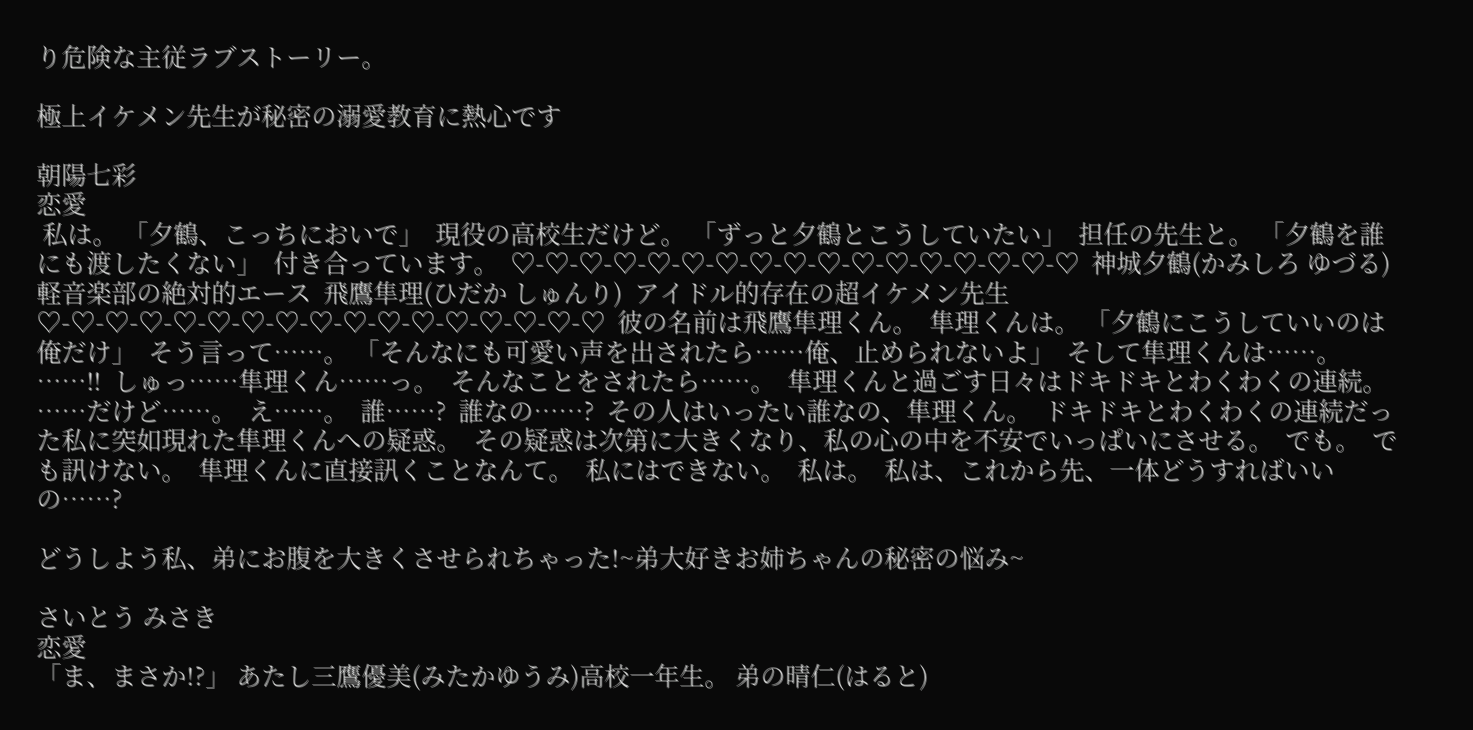り危険な主従ラブストーリー。

極上イケメン先生が秘密の溺愛教育に熱心です

朝陽七彩
恋愛
 私は。 「夕鶴、こっちにおいで」  現役の高校生だけど。 「ずっと夕鶴とこうしていたい」  担任の先生と。 「夕鶴を誰にも渡したくない」  付き合っています。  ♡-♡-♡-♡-♡-♡-♡-♡-♡-♡-♡-♡-♡-♡-♡-♡-♡  神城夕鶴(かみしろ ゆづる)  軽音楽部の絶対的エース  飛鷹隼理(ひだか しゅんり)  アイドル的存在の超イケメン先生  ♡-♡-♡-♡-♡-♡-♡-♡-♡-♡-♡-♡-♡-♡-♡-♡-♡  彼の名前は飛鷹隼理くん。  隼理くんは。 「夕鶴にこうしていいのは俺だけ」  そう言って……。 「そんなにも可愛い声を出されたら……俺、止められないよ」  そして隼理くんは……。  ……‼  しゅっ……隼理くん……っ。  そんなことをされたら……。  隼理くんと過ごす日々はドキドキとわくわくの連続。  ……だけど……。  え……。  誰……?  誰なの……?  その人はいったい誰なの、隼理くん。  ドキドキとわくわくの連続だった私に突如現れた隼理くんへの疑惑。  その疑惑は次第に大きくなり、私の心の中を不安でいっぱいにさせる。  でも。  でも訊けない。  隼理くんに直接訊くことなんて。  私にはできない。  私は。  私は、これから先、一体どうすればいいの……?

どうしよう私、弟にお腹を大きくさせられちゃった!~弟大好きお姉ちゃんの秘密の悩み~

さいとう みさき
恋愛
「ま、まさか!?」 あたし三鷹優美(みたかゆうみ)高校一年生。 弟の晴仁(はると)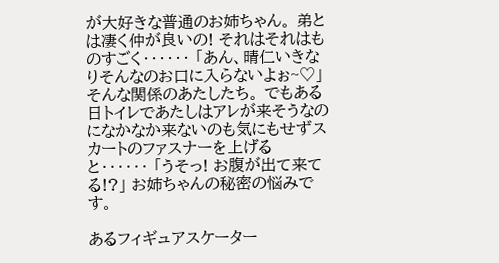が大好きな普通のお姉ちゃん。 弟とは凄く仲が良いの! それはそれはものすごく‥‥‥ 「あん、晴仁いきなりそんなのお口に入らないよぉ~♡」 そんな関係のあたしたち。 でもある日トイレであたしはアレが来そうなのになかなか来ないのも気にもせずスカートのファスナーを上げると‥‥‥ 「うそっ! お腹が出て来てる!?」 お姉ちゃんの秘密の悩みです。

あるフィギュアスケーター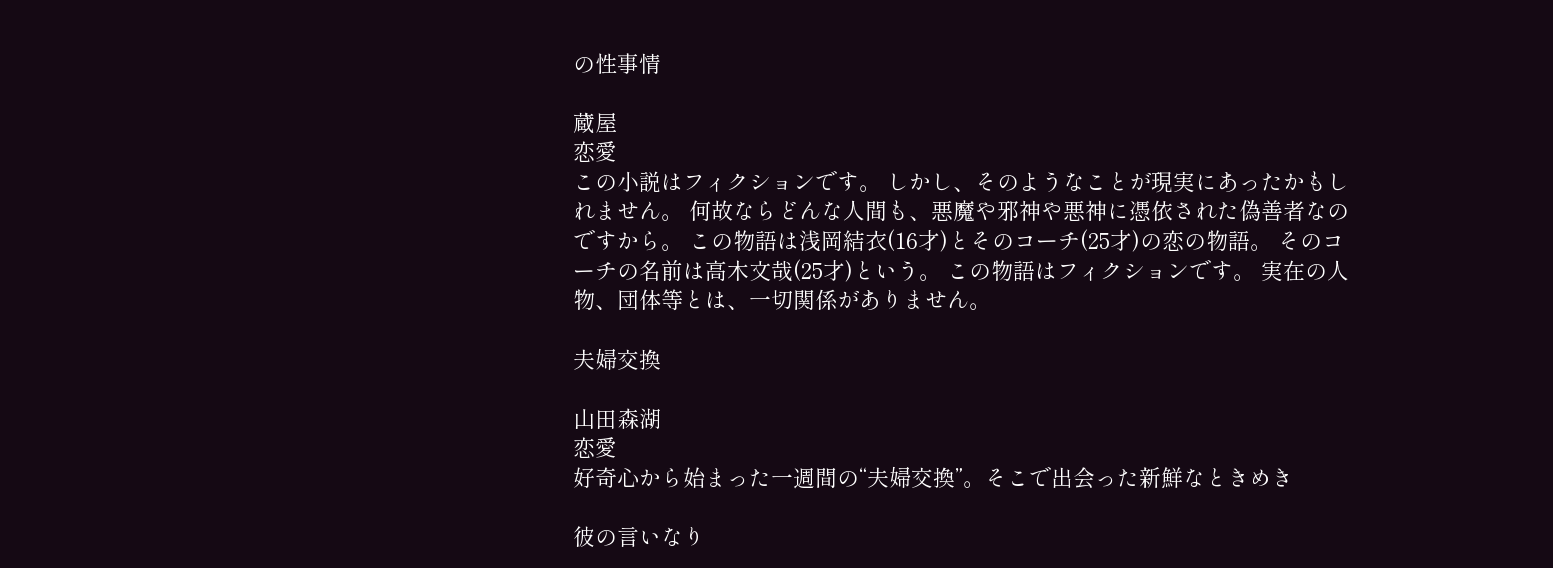の性事情

蔵屋
恋愛
この小説はフィクションです。 しかし、そのようなことが現実にあったかもしれません。 何故ならどんな人間も、悪魔や邪神や悪神に憑依された偽善者なのですから。 この物語は浅岡結衣(16才)とそのコーチ(25才)の恋の物語。 そのコーチの名前は高木文哉(25才)という。 この物語はフィクションです。 実在の人物、団体等とは、一切関係がありません。

夫婦交換

山田森湖
恋愛
好奇心から始まった一週間の“夫婦交換”。そこで出会った新鮮なときめき

彼の言いなり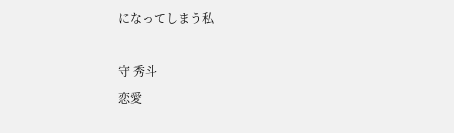になってしまう私

守 秀斗
恋愛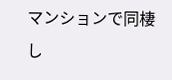マンションで同棲し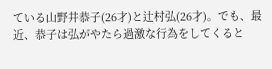ている山野井恭子(26才)と辻村弘(26才)。でも、最近、恭子は弘がやたら過激な行為をしてくると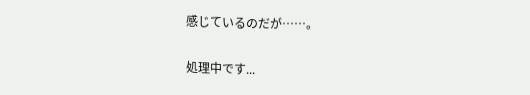感じているのだが……。

処理中です...